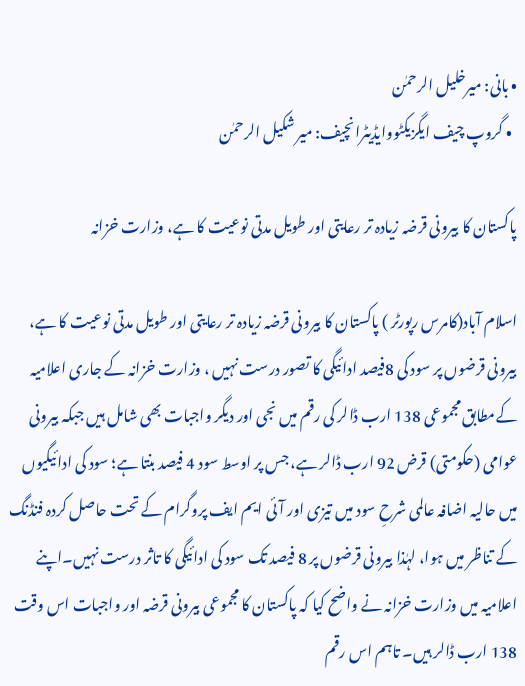• بانی: میرخلیل الرحمٰن
  • گروپ چیف ایگزیکٹووایڈیٹرانچیف: میر شکیل الرحمٰن

پاکستان کا بیرونی قرضہ زیادہ تر رعایتی اور طویل مدتی نوعیت کا ہے، وزارت خزانہ

اسلام آباد(کامرس رپورٹر ) پاکستان کا بیرونی قرضہ زیادہ تر رعایتی اور طویل مدتی نوعیت کا ہے، بیرونی قرضوں پر سود کی 8فیصد ادائیگی کا تصور درست نہیں ، وزارت خزانہ کے جاری اعلامیہ کےمطابق مجموعی 138 ارب ڈالر کی رقم میں نجی اور دیگر واجبات بھی شامل ہیں جبکہ بیرونی عوامی (حکومتی) قرض 92 ارب ڈالر ہے، جس پر اوسط سود 4 فیصد بنتا ہے؛ سود کی ادائیگیوں میں حالیہ اضافہ عالمی شرحِ سود میں تیزی اور آئی ایم ایف پروگرام کے تحت حاصل کردہ فنڈنگ کے تناظر میں ہوا، لہٰذا بیرونی قرضوں پر 8 فیصد تک سود کی ادائیگی کا تاثر درست نہیں۔اپنے اعلامیہ میں وزارت خزانہ نے واضح کیا کہ پاکستان کا مجموعی بیرونی قرضہ اور واجبات اس وقت 138 ارب ڈالر ہیں۔ تاہم اس رقم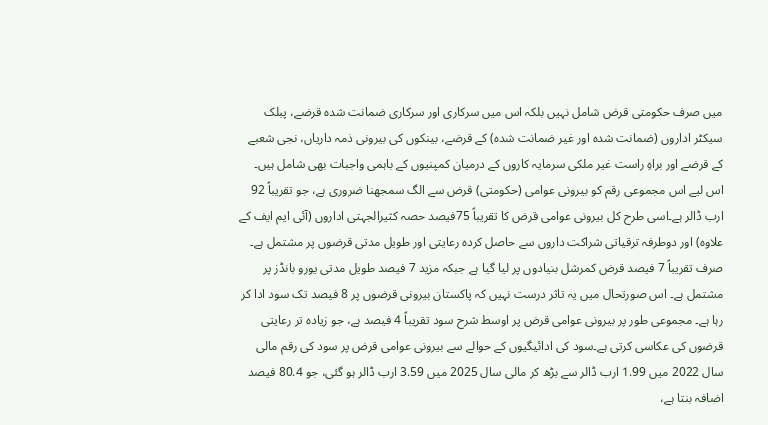میں صرف حکومتی قرض شامل نہیں بلکہ اس میں سرکاری اور سرکاری ضمانت شدہ قرضے، پبلک سیکٹر اداروں (ضمانت شدہ اور غیر ضمانت شدہ) کے قرضے، بینکوں کی بیرونی ذمہ داریاں، نجی شعبے کے قرضے اور براہِ راست غیر ملکی سرمایہ کاروں کے درمیان کمپنیوں کے باہمی واجبات بھی شامل ہیں۔ اس لیے اس مجموعی رقم کو بیرونی عوامی (حکومتی) قرض سے الگ سمجھنا ضروری ہے، جو تقریباً 92 ارب ڈالر ہے۔اسی طرح کل بیرونی عوامی قرض کا تقریباً 75فیصد حصہ کثیرالجہتی اداروں (آئی ایم ایف کے علاوہ) اور دوطرفہ ترقیاتی شراکت داروں سے حاصل کردہ رعایتی اور طویل مدتی قرضوں پر مشتمل ہے۔ صرف تقریباً 7 فیصد قرض کمرشل بنیادوں پر لیا گیا ہے جبکہ مزید 7 فیصد طویل مدتی یورو بانڈز پر مشتمل ہے۔ اس صورتحال میں یہ تاثر درست نہیں کہ پاکستان بیرونی قرضوں پر 8 فیصد تک سود ادا کر رہا ہے۔ مجموعی طور پر بیرونی عوامی قرض پر اوسط شرح سود تقریباً 4 فیصد ہے، جو زیادہ تر رعایتی قرضوں کی عکاسی کرتی ہے۔سود کی ادائیگیوں کے حوالے سے بیرونی عوامی قرض پر سود کی رقم مالی سال 2022 میں 1.99 ارب ڈالر سے بڑھ کر مالی سال 2025 میں 3.59 ارب ڈالر ہو گئی، جو 80.4 فیصد اضافہ بنتا ہے،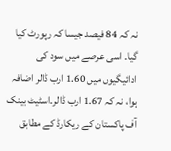نہ کہ 84 فیصد جیسا کہ رپورٹ کیا گیا۔ اسی عرصے میں سود کی ادائیگیوں میں 1.60 ارب ڈالر اضافہ ہوا، نہ کہ 1.67 ارب ڈالر۔اسٹیٹ بینک آف پاکستان کے ریکارڈ کے مطابق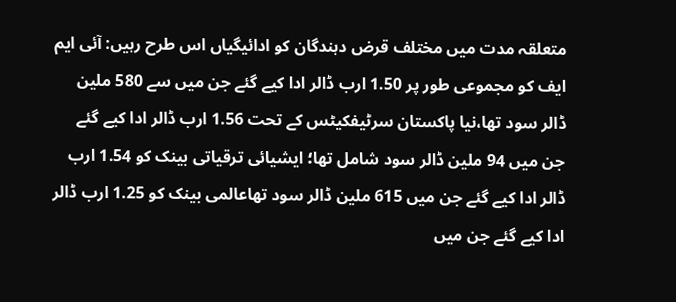متعلقہ مدت میں مختلف قرض دہندگان کو ادائیگیاں اس طرح رہیں: آئی ایم ایف کو مجموعی طور پر 1.50 ارب ڈالر ادا کیے گئے جن میں سے 580 ملین ڈالر سود تھا،نیا پاکستان سرٹیفکیٹس کے تحت 1.56 ارب ڈالر ادا کیے گئے جن میں 94 ملین ڈالر سود شامل تھا؛ ایشیائی ترقیاتی بینک کو 1.54 ارب ڈالر ادا کیے گئے جن میں 615 ملین ڈالر سود تھاعالمی بینک کو 1.25 ارب ڈالر ادا کیے گئے جن میں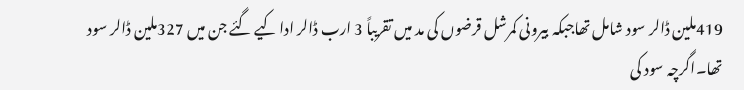419ملین ڈالر سود شامل تھاجبکہ بیرونی کمرشل قرضوں کی مد میں تقریباً 3 ارب ڈالر ادا کیے گئے جن میں 327ملین ڈالر سود تھا۔اگرچہ سود کی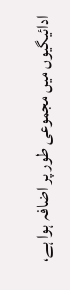ادائیگیوں میں مجموعی طور پر اضافہ ہوا ہے،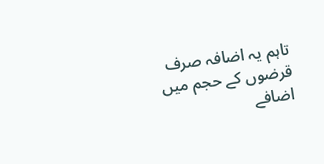تاہم یہ اضافہ صرف قرضوں کے حجم میں اضافے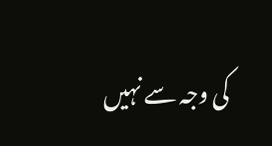کی وجہ سے نہیں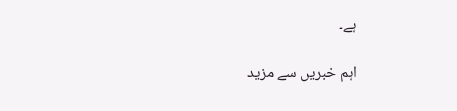ہے۔

اہم خبریں سے مزید